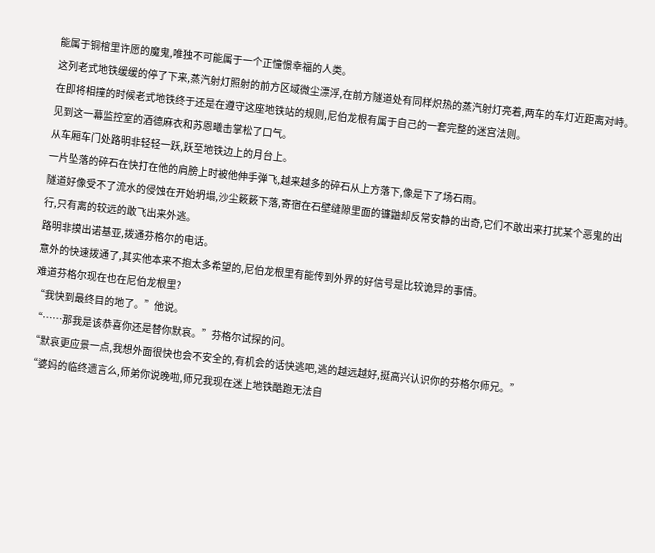能属于铜棺里许愿的魔鬼,唯独不可能属于一个正憧憬幸福的人类。
这列老式地铁缓缓的停了下来,蒸汽射灯照射的前方区域微尘漂浮,在前方隧道处有同样炽热的蒸汽射灯亮着,两车的车灯近距离对峙。
在即将相撞的时候老式地铁终于还是在遵守这座地铁站的规则,尼伯龙根有属于自己的一套完整的迷宫法则。
见到这一幕监控室的酒德麻衣和苏恩曦击掌松了口气。
从车厢车门处路明非轻轻一跃,跃至地铁边上的月台上。
一片坠落的碎石在快打在他的肩膀上时被他伸手弹飞,越来越多的碎石从上方落下,像是下了场石雨。
隧道好像受不了流水的侵蚀在开始坍塌,沙尘簌簌下落,寄宿在石壁缝隙里面的镰鼬却反常安静的出奇,它们不敢出来打扰某个恶鬼的出行,只有离的较远的敢飞出来外逃。
路明非摸出诺基亚,拨通芬格尔的电话。
意外的快速拨通了,其实他本来不抱太多希望的,尼伯龙根里有能传到外界的好信号是比较诡异的事情。
难道芬格尔现在也在尼伯龙根里?
“我快到最终目的地了。”他说。
“……那我是该恭喜你还是替你默哀。”芬格尔试探的问。
“默哀更应景一点,我想外面很快也会不安全的,有机会的话快逃吧,逃的越远越好,挺高兴认识你的芬格尔师兄。”
“婆妈的临终遗言么,师弟你说晚啦,师兄我现在迷上地铁酷跑无法自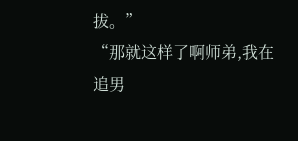拔。”
“那就这样了啊师弟,我在追男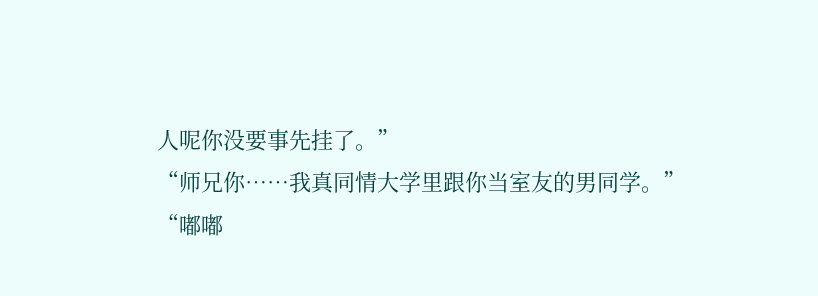人呢你没要事先挂了。”
“师兄你……我真同情大学里跟你当室友的男同学。”
“嘟嘟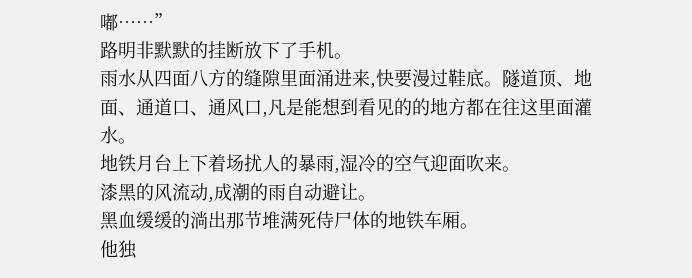嘟……”
路明非默默的挂断放下了手机。
雨水从四面八方的缝隙里面涌进来,快要漫过鞋底。隧道顶、地面、通道口、通风口,凡是能想到看见的的地方都在往这里面灌水。
地铁月台上下着场扰人的暴雨,湿冷的空气迎面吹来。
漆黑的风流动,成潮的雨自动避让。
黑血缓缓的淌出那节堆满死侍尸体的地铁车厢。
他独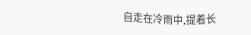自走在冷雨中,提着长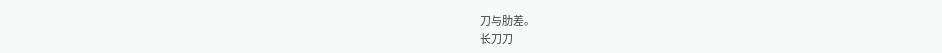刀与肋差。
长刀刀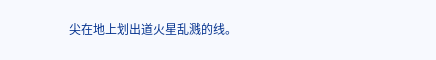尖在地上划出道火星乱溅的线。